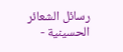رسائل الشعائر الحسينية -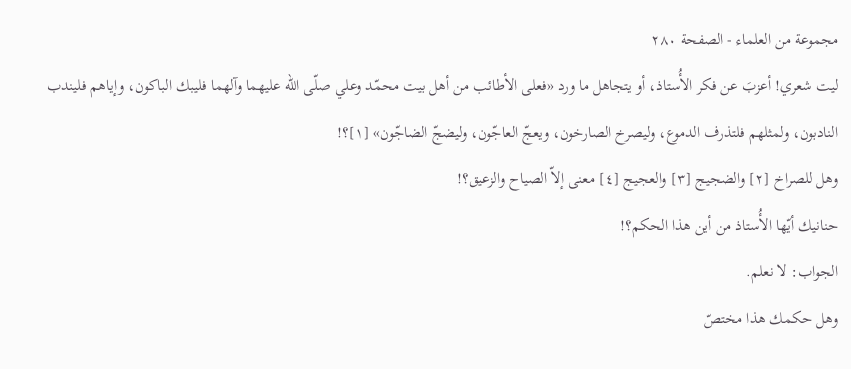مجموعة من العلماء - الصفحة ٢٨٠
ليت شعري! أعزبَ عن فكر الأُستاذ، أو يتجاهل ما ورد «فعلى الأطائب من أهل بيت محمّد وعلي صلّى الله عليهما وآلهما فليبك الباكون، وإياهم فليندب النادبون، ولمثلهم فلتذرف الدموع، وليصرخ الصارخون، ويعجّ العاجّون، وليضجّ الضاجّون» [١]؟!
وهل للصراخ [٢] والضجيج [٣] والعجيج [٤] معنى إلاّ الصياح والزعيق؟!
حنانيك أيّها الأُستاذ من أين هذا الحكم؟!
الجواب: لا نعلم.
وهل حكمك هذا مختصّ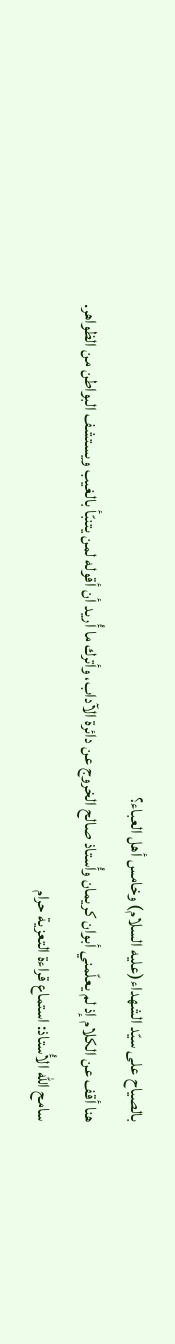بالصياح على سيّد الشهداء(عليه السلام) وخامس أهل العباء؟
هنا أقف عن الكلام إذ لم يعلّمني أبوان كريمان وأُستاذ صالح الخروج عن دائرة الآداب، وأترك ما أُريد أن أقوله لمن يتنبّأ بالغيب ويستشف البواطن من الظواهر.
سامح الله الأُستاذ: استماع قراءة التعزية حرام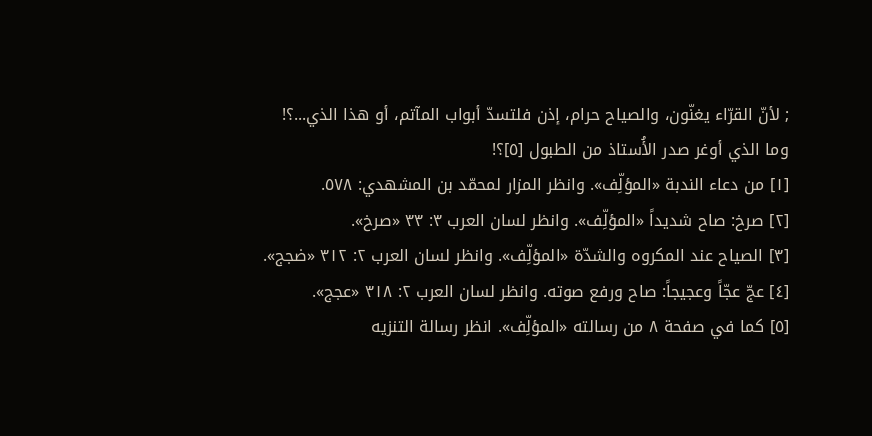; لأنّ القرّاء يغنّون، والصياح حرام، إذن فلتسدّ أبواب المآتم، أو هذا الذي...؟!
وما الذي أوغر صدر الأُستاذ من الطبول [٥]؟!
[١] من دعاء الندبة «المؤلِّف». وانظر المزار لمحمّد بن المشهدي: ٥٧٨.
[٢] صرخ: صاح شديداً «المؤلِّف». وانظر لسان العرب ٣: ٣٣ «صرخ».
[٣] الصياح عند المكروه والشدّة «المؤلِّف». وانظر لسان العرب ٢: ٣١٢ «ضجج».
[٤] عجّ عجّاً وعجيجاً: صاح ورفع صوته. وانظر لسان العرب ٢: ٣١٨ «عجج».
[٥] كما في صفحة ٨ من رسالته «المؤلِّف». انظر رسالة التنزيه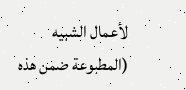لأعمال الشبيه (المطبوعة ضمن هذه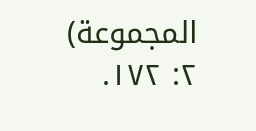المجموعة) ٢: ١٧٢.